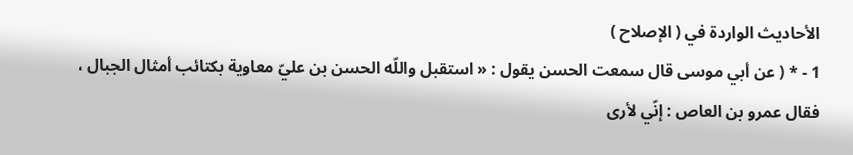الأحاديث الواردة في ( الإصلاح )
1 - * ( عن أبي موسى قال سمعت الحسن يقول : « استقبل واللّه الحسن بن عليّ معاوية بكتائب أمثال الجبال ، فقال عمرو بن العاص : إنّي لأرى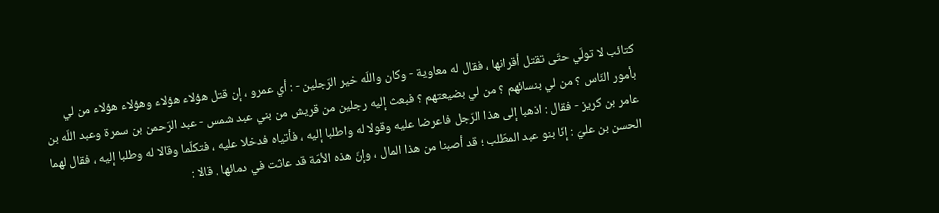كتائب لا تولّي حتّى تقتل أقرانها ، فقال له معاوية - وكان واللّه خير الرّجلين - : أي عمرو ، إن قتل هؤلاء هؤلاء وهؤلاء هؤلاء من لي بأمور النّاس ؟ من لي بنسائهم ؟ من لي بضيعتهم ؟ فبعث إليه رجلين من قريش من بني عبد شمس - عبد الرّحمن بن سمرة وعبد اللّه بن عامر بن كريز - فقال : اذهبا إلى هذا الرّجل فاعرضا عليه وقولا له واطلبا إليه ، فأتياه فدخلا عليه ، فتكلّما وقالا له وطلبا إليه ، فقال لهما الحسن بن عليّ : إنّا بنو عبد المطّلب ؛ قد أصبنا من هذا المال ، وإنّ هذه الأمّة قد عاثت في دمائها . قالا :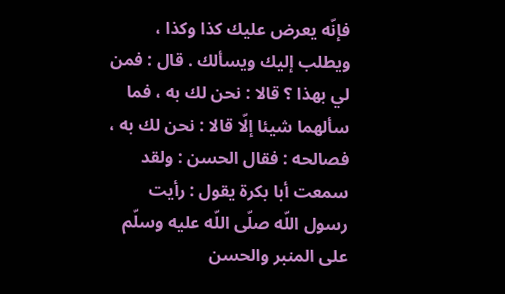فإنّه يعرض عليك كذا وكذا ، ويطلب إليك ويسألك . قال : فمن لي بهذا ؟ قالا : نحن لك به ، فما سألهما شيئا إلّا قالا : نحن لك به ، فصالحه : فقال الحسن : ولقد سمعت أبا بكرة يقول : رأيت رسول اللّه صلّى اللّه عليه وسلّم على المنبر والحسن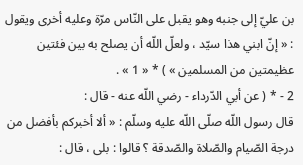بن عليّ إلى جنبه وهو يقبل على النّاس مرّة وعليه أخرى ويقول : « إنّ ابني هذا سيّد ، ولعلّ اللّه أن يصلح به بين فئتين عظيمتين من المسلمين » ) * « 1 » .
2 - * ( عن أبي الدّرداء - رضي اللّه عنه - قال :
قال رسول اللّه صلّى اللّه عليه وسلّم : « ألا أخبركم بأفضل من درجة الصّيام والصّلاة والصّدقة ؟ قالوا : بلى ، قال :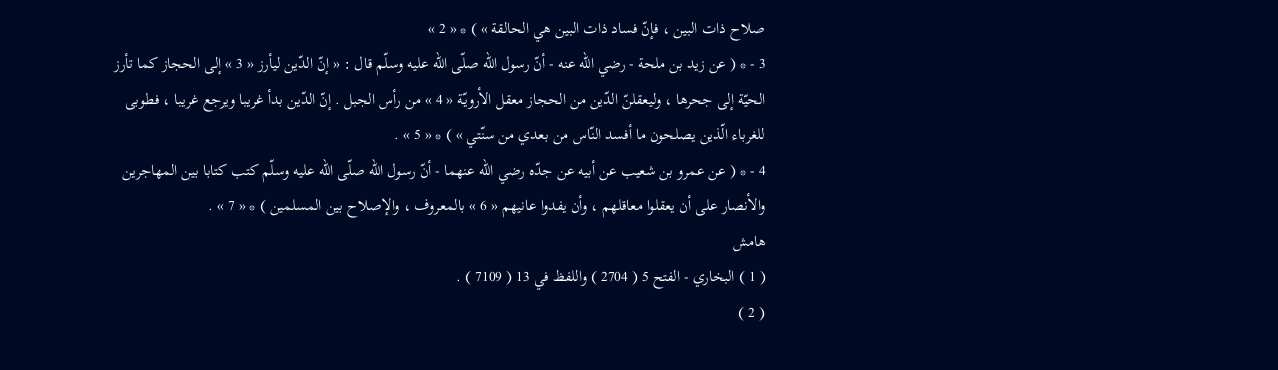صلاح ذات البين ، فإنّ فساد ذات البين هي الحالقة » ) * « 2 »
3 - * ( عن زيد بن ملحة - رضي اللّه عنه - أنّ رسول اللّه صلّى اللّه عليه وسلّم قال : « إنّ الدّين ليأرز « 3 » إلى الحجاز كما تأرز الحيّة إلى جحرها ، وليعقلنّ الدّين من الحجاز معقل الأرويّة « 4 » من رأس الجبل . إنّ الدّين بدأ غريبا ويرجع غريبا ، فطوبى للغرباء الّذين يصلحون ما أفسد النّاس من بعدي من سنّتي » ) * « 5 » .
4 - * ( عن عمرو بن شعيب عن أبيه عن جدّه رضي اللّه عنهما - أنّ رسول اللّه صلّى اللّه عليه وسلّم كتب كتابا بين المهاجرين والأنصار على أن يعقلوا معاقلهم ، وأن يفدوا عانيهم « 6 » بالمعروف ، والإصلاح بين المسلمين ) * « 7 » .
هامش
( 1 ) البخاري - الفتح 5 ( 2704 ) واللفظ في 13 ( 7109 ) .
( 2 )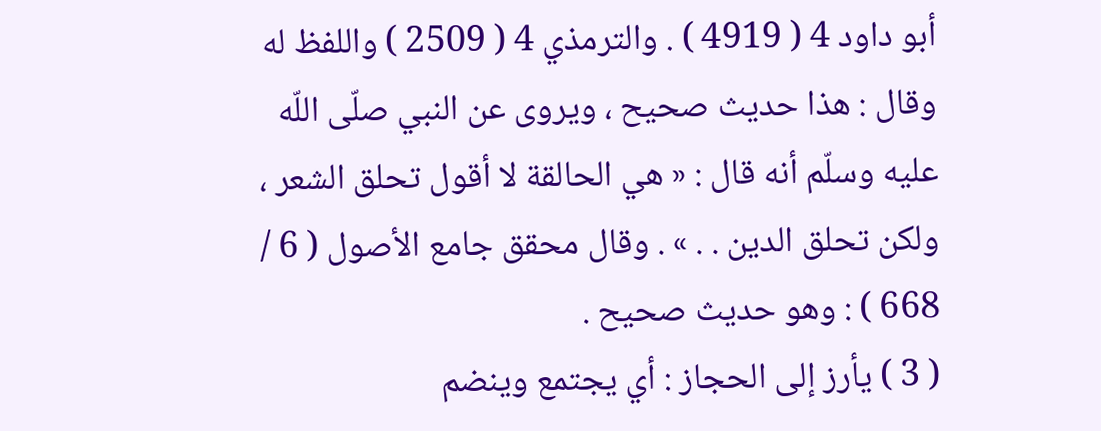أبو داود 4 ( 4919 ) . والترمذي 4 ( 2509 ) واللفظ له وقال : هذا حديث صحيح ، ويروى عن النبي صلّى اللّه عليه وسلّم أنه قال : « هي الحالقة لا أقول تحلق الشعر ، ولكن تحلق الدين . . » . وقال محقق جامع الأصول ( 6 / 668 ) : وهو حديث صحيح .
( 3 ) يأرز إلى الحجاز : أي يجتمع وينضم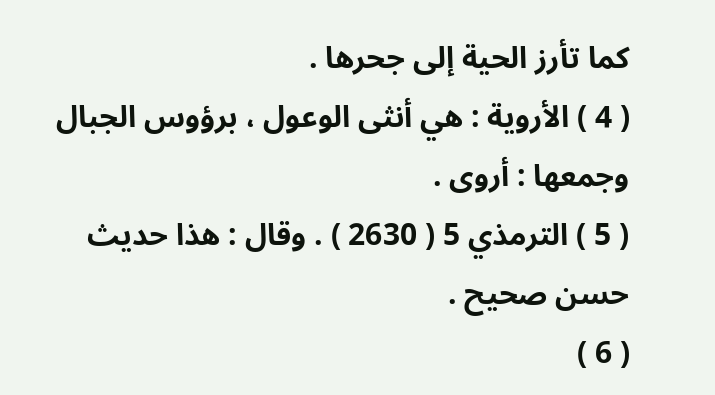كما تأرز الحية إلى جحرها .
( 4 ) الأروية : هي أنثى الوعول ، برؤوس الجبال وجمعها : أروى .
( 5 ) الترمذي 5 ( 2630 ) . وقال : هذا حديث حسن صحيح .
( 6 )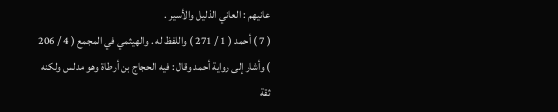عانيهم : العاني الذليل والأسير .
( 7 ) أحمد ( 1 / 271 ) واللفظ له . والهيثمي في المجمع ( 4 / 206 ) وأشار إلى رواية أحمد وقال : فيه الحجاج بن أرطاة وهو مدلس ولكنه ثقة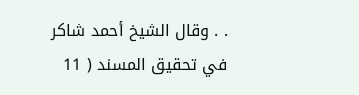. . وقال الشيخ أحمد شاكر في تحقيق المسند ( 11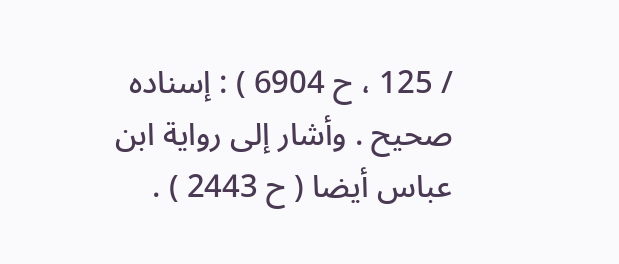/ 125 ، ح 6904 ) : إسناده صحيح . وأشار إلى رواية ابن عباس أيضا ( ح 2443 ) .